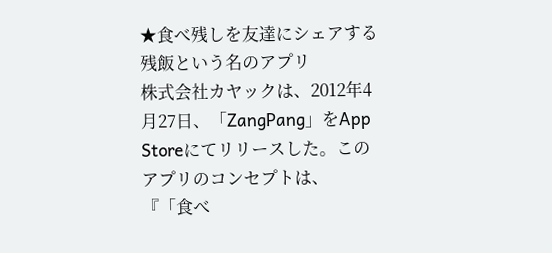★食べ残しを友達にシェアする残飯という名のアプリ
株式会社カヤックは、2012年4月27日、「ZangPang」をApp Storeにてリリースした。このアプリのコンセプトは、
『「食べ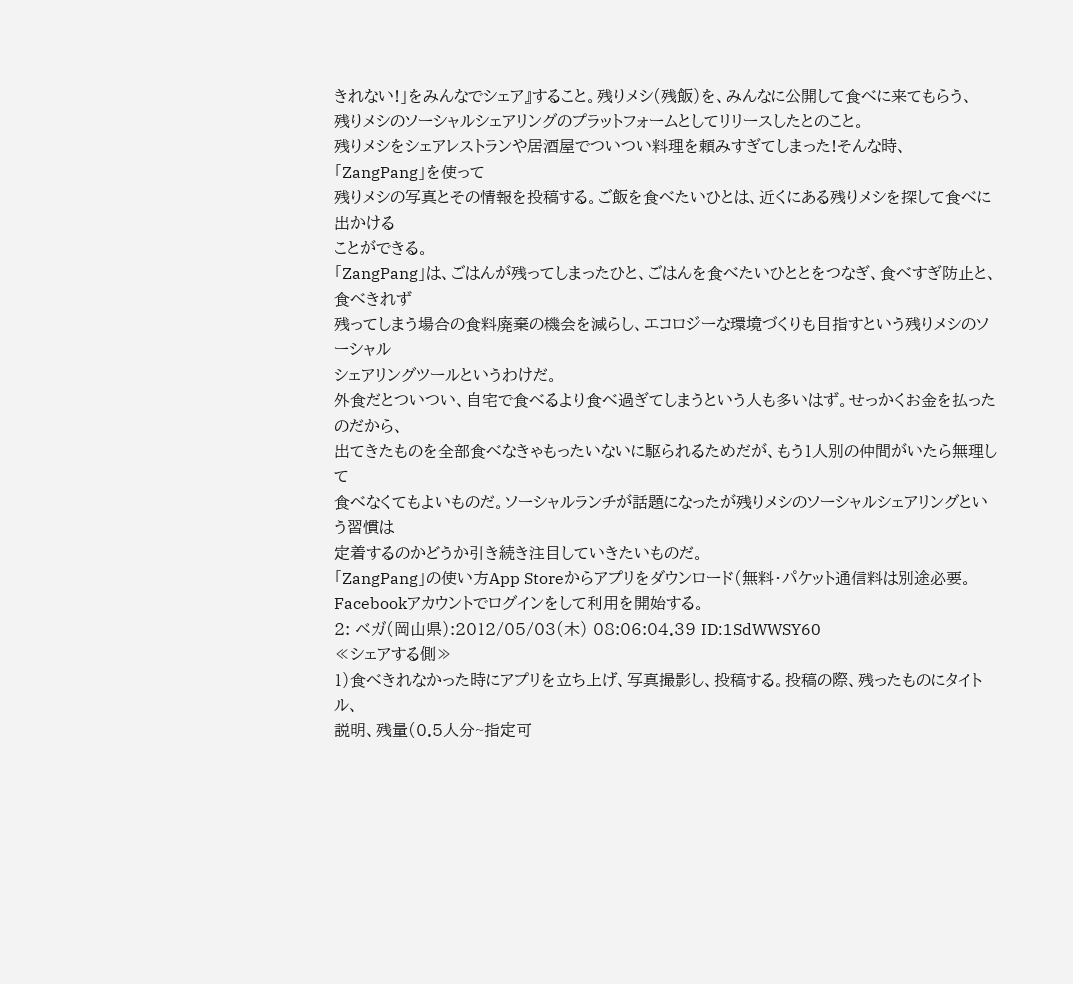きれない!」をみんなでシェア』すること。残りメシ(残飯)を、みんなに公開して食べに来てもらう、
残りメシのソーシャルシェアリングのプラットフォームとしてリリースしたとのこと。
残りメシをシェアレストランや居酒屋でついつい料理を頼みすぎてしまった!そんな時、「ZangPang」を使って
残りメシの写真とその情報を投稿する。ご飯を食べたいひとは、近くにある残りメシを探して食べに出かける
ことができる。
「ZangPang」は、ごはんが残ってしまったひと、ごはんを食べたいひととをつなぎ、食べすぎ防止と、食べきれず
残ってしまう場合の食料廃棄の機会を減らし、エコロジーな環境づくりも目指すという残りメシのソーシャル
シェアリングツールというわけだ。
外食だとついつい、自宅で食べるより食べ過ぎてしまうという人も多いはず。せっかくお金を払ったのだから、
出てきたものを全部食べなきゃもったいないに駆られるためだが、もう1人別の仲間がいたら無理して
食べなくてもよいものだ。ソーシャルランチが話題になったが残りメシのソーシャルシェアリングという習慣は
定着するのかどうか引き続き注目していきたいものだ。
「ZangPang」の使い方App Storeからアプリをダウンロード(無料・パケット通信料は別途必要。
Facebookアカウントでログインをして利用を開始する。
2: ベガ(岡山県):2012/05/03(木) 08:06:04.39 ID:1SdWWSY60
≪シェアする側≫
1)食べきれなかった時にアプリを立ち上げ、写真撮影し、投稿する。投稿の際、残ったものにタイトル、
説明、残量(0.5人分~指定可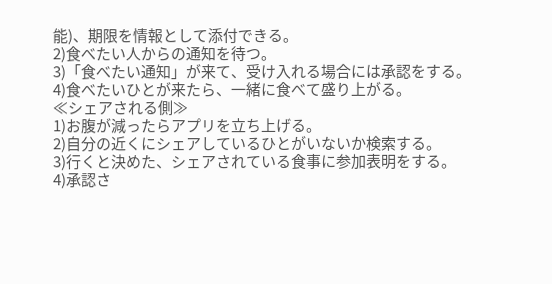能)、期限を情報として添付できる。
2)食べたい人からの通知を待つ。
3)「食べたい通知」が来て、受け入れる場合には承認をする。
4)食べたいひとが来たら、一緒に食べて盛り上がる。
≪シェアされる側≫
1)お腹が減ったらアプリを立ち上げる。
2)自分の近くにシェアしているひとがいないか検索する。
3)行くと決めた、シェアされている食事に参加表明をする。
4)承認さ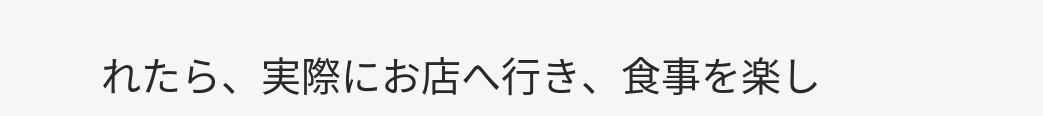れたら、実際にお店へ行き、食事を楽し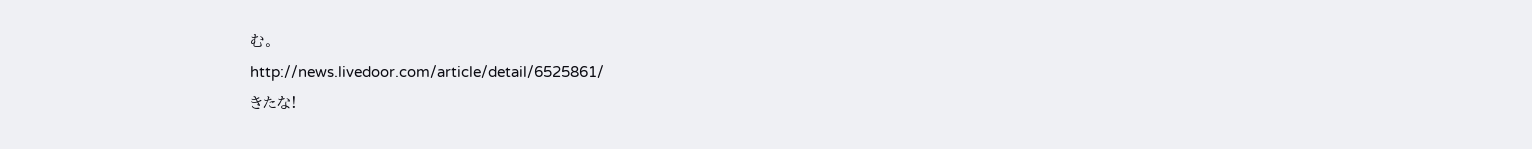む。
http://news.livedoor.com/article/detail/6525861/
きたな!